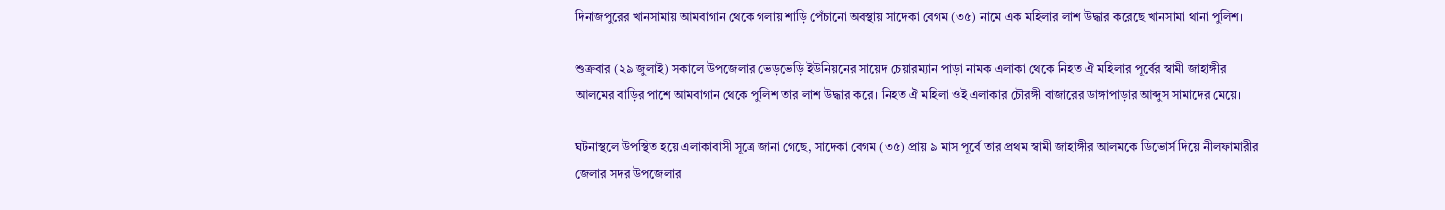দিনাজপুরের খানসামায় আমবাগান থেকে গলায় শাড়ি পেঁচানো অবস্থায় সাদেকা বেগম (৩৫) নামে এক মহিলার লাশ উদ্ধার করেছে খানসামা থানা পুলিশ।

শুক্রবার (২৯ জুলাই) সকালে উপজেলার ভেড়ভেড়ি ইউনিয়নের সায়েদ চেয়ারম্যান পাড়া নামক এলাকা থেকে নিহত ঐ মহিলার পূর্বের স্বামী জাহাঙ্গীর আলমের বাড়ির পাশে আমবাগান থেকে পুলিশ তার লাশ উদ্ধার করে। নিহত ঐ মহিলা ওই এলাকার চৌরঙ্গী বাজারের ডাঙ্গাপাড়ার আব্দুস সামাদের মেয়ে।

ঘটনাস্থলে উপস্থিত হয়ে এলাকাবাসী সূত্রে জানা গেছে, সাদেকা বেগম (৩৫) প্রায় ৯ মাস পূর্বে তার প্রথম স্বামী জাহাঙ্গীর আলমকে ডিভোর্স দিয়ে নীলফামারীর জেলার সদর উপজেলার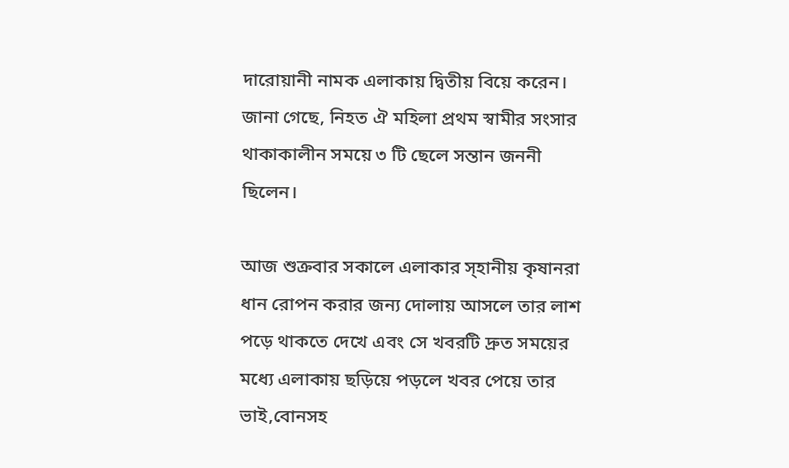দারোয়ানী নামক এলাকায় দ্বিতীয় বিয়ে করেন। জানা গেছে, নিহত ঐ মহিলা প্রথম স্বামীর সংসার থাকাকালীন সময়ে ৩ টি ছেলে সন্তান জননী ছিলেন।

আজ শুক্রবার সকালে এলাকার স্হানীয় কৃষানরা ধান রোপন করার জন্য দোলায় আসলে তার লাশ পড়ে থাকতে দেখে এবং সে খবরটি দ্রুত সময়ের মধ্যে এলাকায় ছড়িয়ে পড়লে খবর পেয়ে তার ভাই,বোনসহ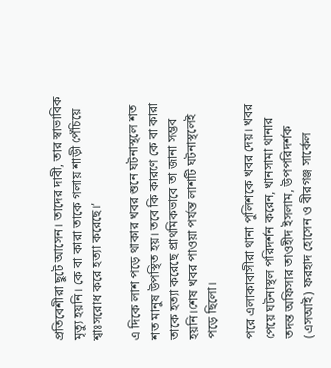প্রতিবেশীরা ছুটে আসেন। তাদের দাবী, তার স্বাভাবিক মৃত্যু হয়নি। কে বা কারা তাকে গলায় শাড়ী পেঁচিয়ে শ্বাঃসরোধ করে হত্যা করেছে।’

এ দিকে লাশ পড়ে থাকার খবর শুনে ঘটনাস্থলে শত শত মানুষ উপস্থিত হয়। তবে কি কারণে কে বা কারা তাকে হত্যা করেছে প্রাথমিকভাবে তা জানা সম্ভব হয়নি।শেষ খবর পাওয়া পর্যন্ত লাশটি ঘটনাস্থলেই পড়ে ছিলো।

পরে এলাকাবাসীরা থানা পুলিশকে খবর দেয়। খবর পেয়ে ঘটনাস্থল পরিদর্শন করেন, খানসামা থানার তদন্ত অফিসার তাওহীদ ইসলাম, উপপরিদর্শক (এসআই) ফরহাদ হোসেন ও বীরগঞ্জ সার্কেল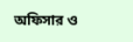অফিসার ও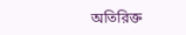অতিরিক্ত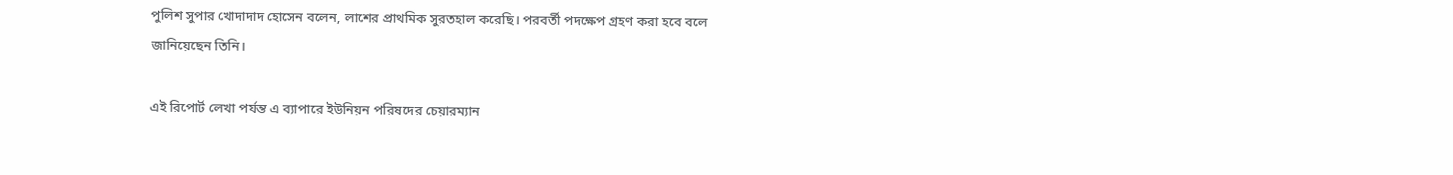পুলিশ সুপার খোদাদাদ হোসেন বলেন, লাশের প্রাথমিক সুরতহাল করেছি। পরবর্তী পদক্ষেপ গ্রহণ করা হবে বলে জানিয়েছেন তিনি।

এই রিপোর্ট লেখা পর্যন্ত এ ব্যাপারে ইউনিয়ন পরিষদের চেয়ারম্যান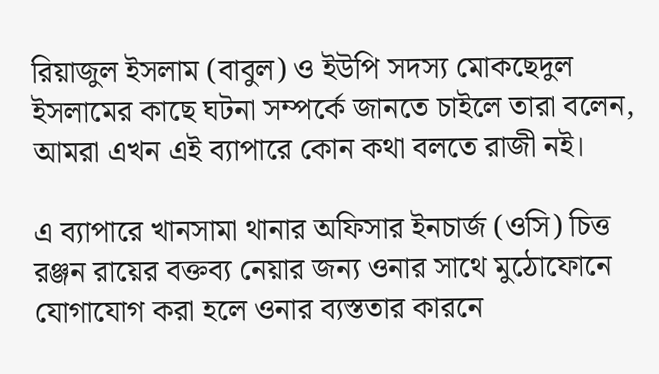রিয়াজুল ইসলাম (বাবুল) ও ইউপি সদস্য মোকছেদুল ইসলামের কাছে ঘটনা সম্পর্কে জানতে চাইলে তারা বলেন, আমরা এখন এই ব্যাপারে কোন কথা বলতে রাজী নই।

এ ব্যাপারে খানসামা থানার অফিসার ইনচার্জ (ওসি) চিত্ত রঞ্জন রায়ের বক্তব্য নেয়ার জন্য ওনার সাথে মুঠোফোনে যোগাযোগ করা হলে ওনার ব্যস্ততার কারনে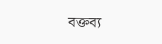বক্তব্য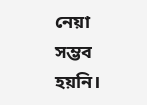নেয়া সম্ভব হয়নি।